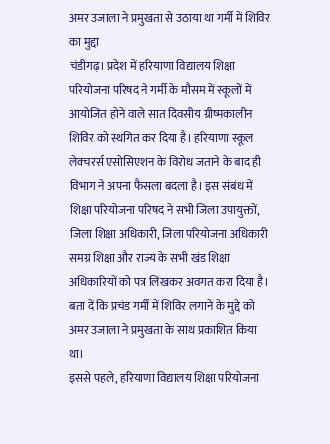अमर उजाला ने प्रमुखता से उठाया था गर्मी में शिविर का मुद्दा
चंडीगढ़। प्रदेश में हरियाणा विद्यालय शिक्षा परियोजना परिषद ने गर्मी के मौसम में स्कूलों में आयोजित होने वाले सात दिवसीय ग्रीष्मकालीन शिविर को स्थगित कर दिया है। हरियाणा स्कूल लेक्चरर्स एसोसिएशन के विरोध जताने के बाद ही विभाग ने अपना फैसला बदला है। इस संबंध में शिक्षा परियोजना परिषद ने सभी जिला उपायुक्तों, जिला शिक्षा अधिकारी, जिला परियोजना अधिकारी समग्र शिक्षा और राज्य के सभी खंड शिक्षा अधिकारियों को पत्र लिखकर अवगत करा दिया है। बता दें कि प्रचंड गर्मी में शिविर लगाने के मुद्दे को अमर उजाला ने प्रमुखता के साथ प्रकाशित किया था।
इससे पहले, हरियाणा विद्यालय शिक्षा परियोजना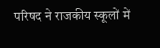परिषद ने राजकीय स्कूलों में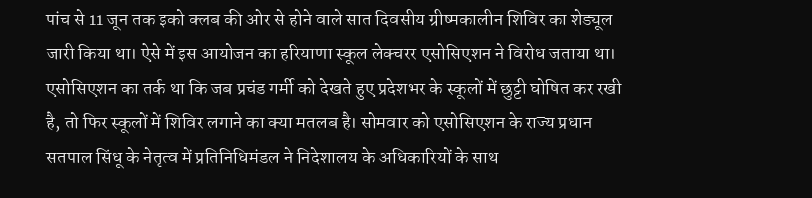पांच से 11 जून तक इको क्लब की ओर से होने वाले सात दिवसीय ग्रीष्मकालीन शिविर का शेड्यूल जारी किया था। ऐसे में इस आयोजन का हरियाणा स्कूल लेक्चरर एसोसिएशन ने विरोध जताया था। एसोसिएशन का तर्क था कि जब प्रचंड गर्मी को देखते हुए प्रदेशभर के स्कूलों में छुट्टी घोषित कर रखी है, तो फिर स्कूलों में शिविर लगाने का क्या मतलब है। सोमवार को एसोसिएशन के राज्य प्रधान सतपाल सिंधू के नेतृत्व में प्रतिनिधिमंडल ने निदेशालय के अधिकारियों के साथ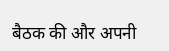बैठक की और अपनी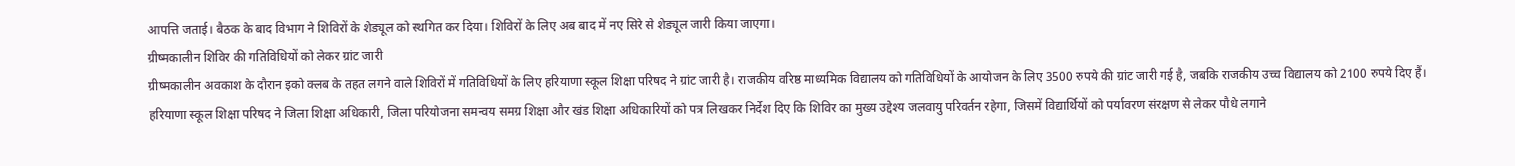आपत्ति जताई। बैठक के बाद विभाग ने शिविरों के शेड्यूल को स्थगित कर दिया। शिविरों के लिए अब बाद में नए सिरे से शेड्यूल जारी किया जाएगा।
ग्रीष्मकालीन शिविर की गतिविधियों को लेकर ग्रांट जारी
ग्रीष्मकालीन अवकाश के दौरान इको क्लब के तहत लगने वाले शिविरों में गतिविधियों के लिए हरियाणा स्कूल शिक्षा परिषद ने ग्रांट जारी है। राजकीय वरिष्ठ माध्यमिक विद्यालय को गतिविधियों के आयोजन के लिए 3500 रुपये की ग्रांट जारी गई है, जबकि राजकीय उच्च विद्यालय को 2100 रुपये दिए हैं।
हरियाणा स्कूल शिक्षा परिषद ने जिला शिक्षा अधिकारी, जिला परियोजना समन्वय समग्र शिक्षा और खंड शिक्षा अधिकारियों को पत्र लिखकर निर्देश दिए कि शिविर का मुख्य उद्देश्य जलवायु परिवर्तन रहेगा, जिसमें विद्यार्थियों को पर्यावरण संरक्षण से लेकर पौधे लगाने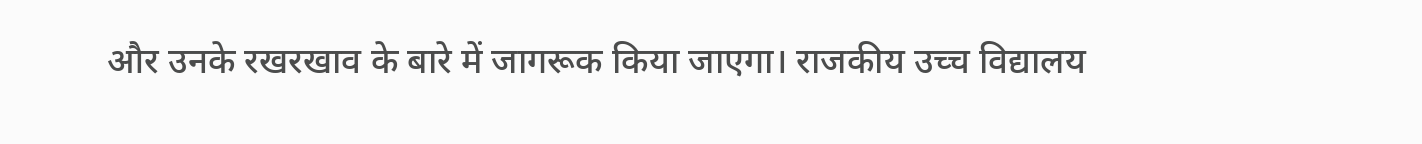और उनके रखरखाव के बारे में जागरूक किया जाएगा। राजकीय उच्च विद्यालय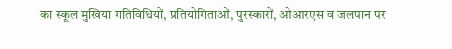का स्कूल मुखिया गतिविधियों, प्रतियोगिताओं, पुरस्कारों, ओआरएस व जलपान पर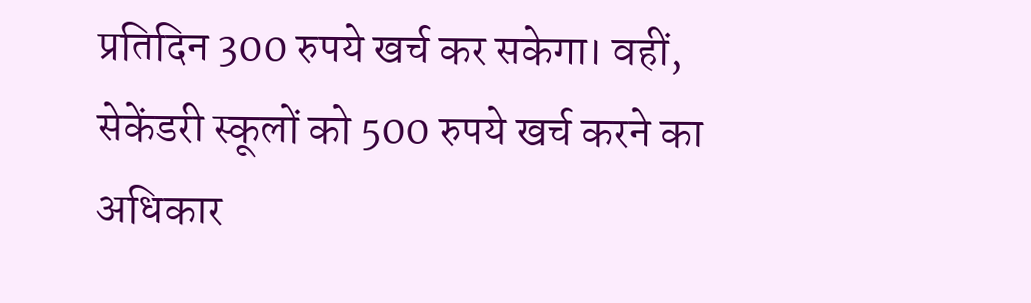प्रतिदिन 300 रुपये खर्च कर सकेगा। वहीं, सेकेंडरी स्कूलों को 500 रुपये खर्च करने का अधिकार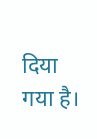दिया गया है।